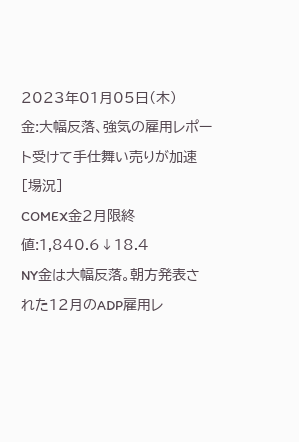2023年01月05日(木)
金:大幅反落、強気の雇用レポート受けて手仕舞い売りが加速
[場況]
COMEX金2月限終値:1,840.6↓18.4
NY金は大幅反落。朝方発表された12月のADP雇用レ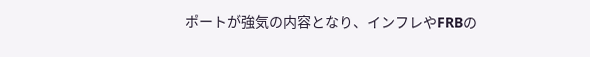ポートが強気の内容となり、インフレやFRBの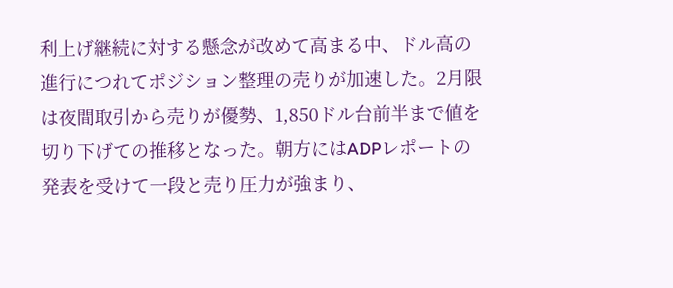利上げ継続に対する懸念が改めて高まる中、ドル高の進行につれてポジション整理の売りが加速した。2月限は夜間取引から売りが優勢、1,850ドル台前半まで値を切り下げての推移となった。朝方にはADPレポートの発表を受けて一段と売り圧力が強まり、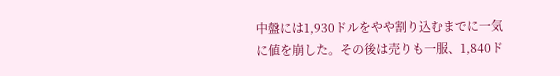中盤には1,930ドルをやや割り込むまでに一気に値を崩した。その後は売りも一服、1,840ド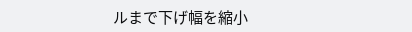ルまで下げ幅を縮小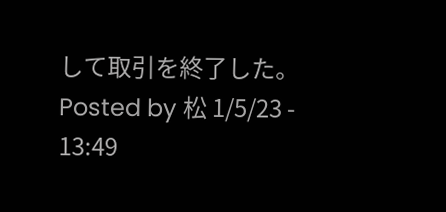して取引を終了した。
Posted by 松 1/5/23 - 13:49